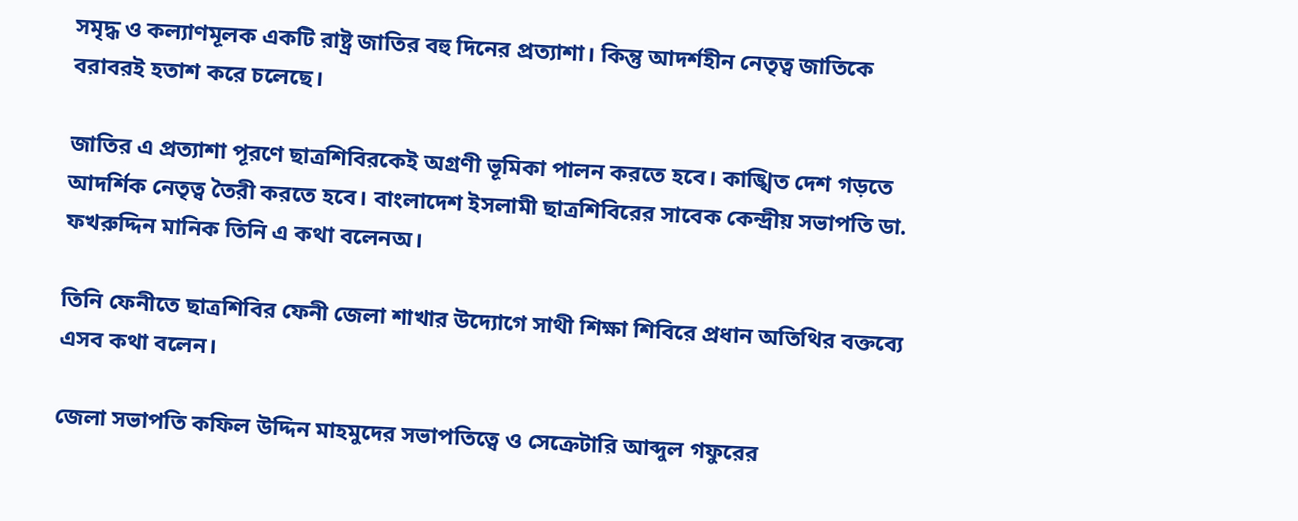সমৃদ্ধ ও কল্যাণমূলক একটি রাষ্ট্র জাতির বহু দিনের প্রত্যাশা। কিন্তু আদর্শহীন নেতৃত্ব জাতিকে বরাবরই হতাশ করে চলেছে।

জাতির এ প্রত্যাশা পূরণে ছাত্রশিবিরকেই অগ্রণী ভূমিকা পালন করতে হবে। কাঙ্খিত দেশ গড়তে আদর্শিক নেতৃত্ব তৈরী করতে হবে। বাংলাদেশ ইসলামী ছাত্রশিবিরের সাবেক কেন্দ্রীয় সভাপতি ডা. ফখরুদ্দিন মানিক তিনি এ কথা বলেনঅ।

তিনি ফেনীতে ছাত্রশিবির ফেনী জেলা শাখার উদ্যোগে সাথী শিক্ষা শিবিরে প্রধান অতিথির বক্তব্যে এসব কথা বলেন।

জেলা সভাপতি কফিল উদ্দিন মাহমুদের সভাপতিত্বে ও সেক্রেটারি আব্দুল গফুরের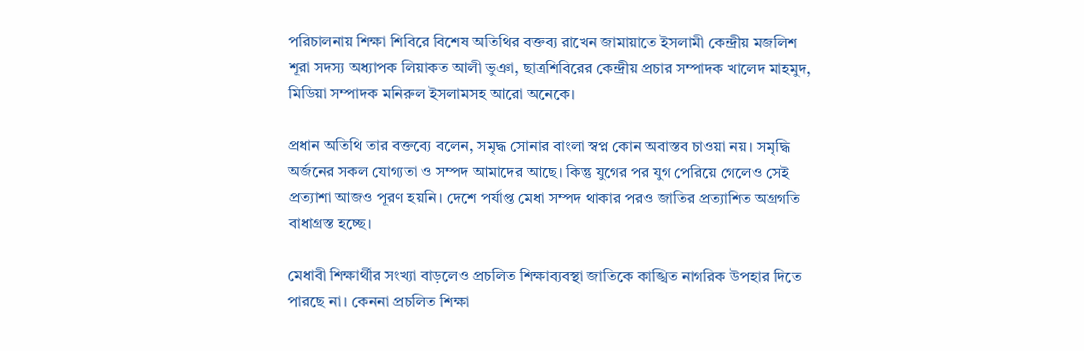পরিচালনায় শিক্ষা শিবিরে বিশেষ অতিথির বক্তব্য রাখেন জামায়াতে ইসলামী কেন্দ্রীয় মজলিশ শূরা সদস্য অধ্যাপক লিয়াকত আলী ভুঞা, ছাত্রশিবিরের কেন্দ্রীয় প্রচার সম্পাদক খালেদ মাহমুদ, মিডিয়া সম্পাদক মনিরুল ইসলামসহ আরো অনেকে।

প্রধান অতিথি তার বক্তব্যে বলেন, সমৃদ্ধ সোনার বাংলা স্বপ্ন কোন অবাস্তব চাওয়া নয়। সমৃদ্ধি অর্জনের সকল যোগ্যতা ও সম্পদ আমাদের আছে। কিন্তু যুগের পর যুগ পেরিয়ে গেলেও সেই প্রত্যাশা আজও পূরণ হয়নি। দেশে পর্যাপ্ত মেধা সম্পদ থাকার পরও জাতির প্রত্যাশিত অগ্রগতি বাধাগ্রস্ত হচ্ছে।

মেধাবী শিক্ষার্থীর সংখ্যা বাড়লেও প্রচলিত শিক্ষাব্যবস্থা জাতিকে কাঙ্খিত নাগরিক উপহার দিতে পারছে না। কেননা প্রচলিত শিক্ষা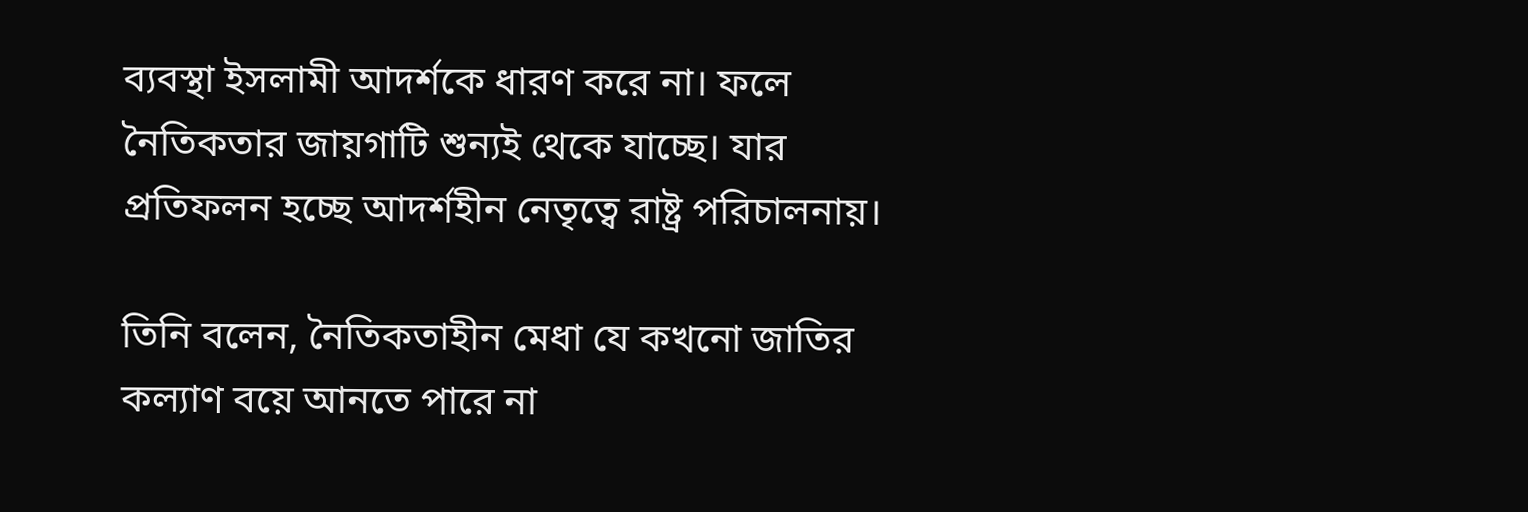ব্যবস্থা ইসলামী আদর্শকে ধারণ করে না। ফলে নৈতিকতার জায়গাটি শুন্যই থেকে যাচ্ছে। যার প্রতিফলন হচ্ছে আদর্শহীন নেতৃত্বে রাষ্ট্র পরিচালনায়।

তিনি বলেন, নৈতিকতাহীন মেধা যে কখনো জাতির কল্যাণ বয়ে আনতে পারে না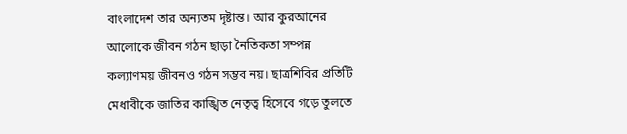বাংলাদেশ তার অন্যতম দৃষ্টান্ত। আর কুরআনের আলোকে জীবন গঠন ছাড়া নৈতিকতা সম্পন্ন কল্যাণময় জীবনও গঠন সম্ভব নয়। ছাত্রশিবির প্রতিটি মেধাবীকে জাতির কাঙ্খিত নেতৃত্ব হিসেবে গড়ে তুলতে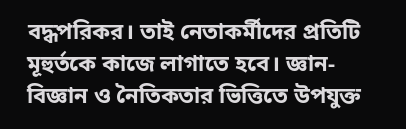বদ্ধপরিকর। তাই নেতাকর্মীদের প্রতিটি মূহুর্তকে কাজে লাগাতে হবে। জ্ঞান-বিজ্ঞান ও নৈতিকতার ভিত্তিতে উপযুক্ত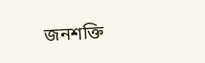জনশক্তি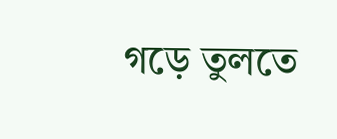গড়ে তুলতে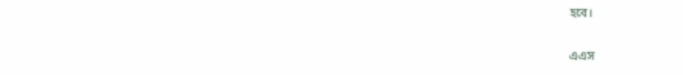হবে।

এএস